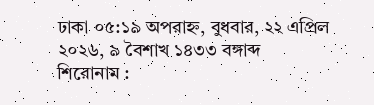ঢাকা ০৫:১৯ অপরাহ্ন, বুধবার, ২২ এপ্রিল ২০২৬, ৯ বৈশাখ ১৪৩৩ বঙ্গাব্দ
শিরোনাম :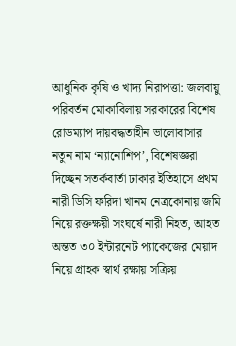আধুনিক কৃষি ও খাদ্য নিরাপত্তা: জলবায়ু পরিবর্তন মোকাবিলায় সরকারের বিশেষ রোডম্যাপ দায়বদ্ধতাহীন ভালোবাসার নতুন নাম ‘ন্যানোশিপ’, বিশেষজ্ঞরা দিচ্ছেন সতর্কবার্তা ঢাকার ইতিহাসে প্রথম নারী ডিসি ফরিদা খানম নেত্রকোনায় জমি নিয়ে রক্তক্ষয়ী সংঘর্ষে নারী নিহত, আহত অন্তত ৩০ ইন্টারনেট প্যাকেজের মেয়াদ নিয়ে গ্রাহক স্বার্থ রক্ষায় সক্রিয়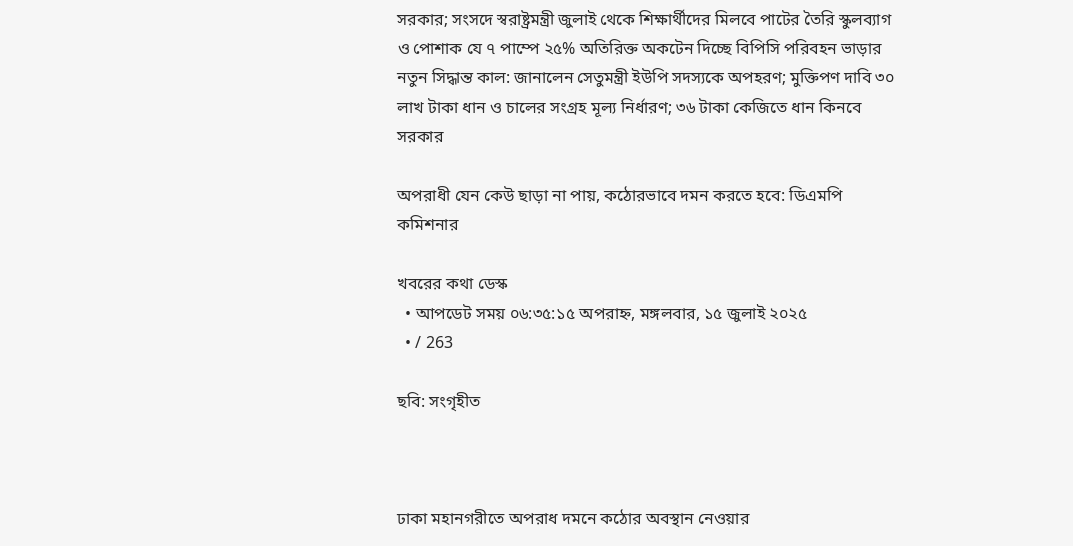সরকার; সংসদে স্বরাষ্ট্রমন্ত্রী জুলাই থেকে শিক্ষার্থীদের মিলবে পাটের তৈরি স্কুলব্যাগ ও পোশাক যে ৭ পাম্পে ২৫% অতিরিক্ত অকটেন দিচ্ছে বিপিসি পরিবহন ভাড়ার নতুন সিদ্ধান্ত কাল: জানালেন সেতুমন্ত্রী ইউপি সদস্যকে অপহরণ; মুক্তিপণ দাবি ৩০ লাখ টাকা ধান ও চালের সংগ্রহ মূল্য নির্ধারণ; ৩৬ টাকা কেজিতে ধান কিনবে সরকার

অপরাধী যেন কেউ ছাড়া না পায়, কঠোরভাবে দমন করতে হবে: ডিএমপি কমিশনার

খবরের কথা ডেস্ক
  • আপডেট সময় ০৬:৩৫:১৫ অপরাহ্ন, মঙ্গলবার, ১৫ জুলাই ২০২৫
  • / 263

ছবি: সংগৃহীত



ঢাকা মহানগরীতে অপরাধ দমনে কঠোর অবস্থান নেওয়ার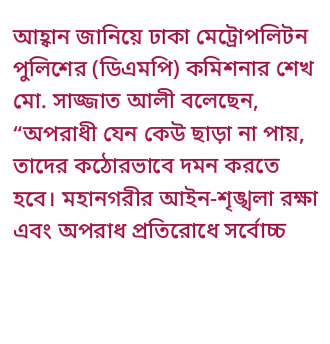আহ্বান জানিয়ে ঢাকা মেট্রোপলিটন পুলিশের (ডিএমপি) কমিশনার শেখ মো. সাজ্জাত আলী বলেছেন, “অপরাধী যেন কেউ ছাড়া না পায়, তাদের কঠোরভাবে দমন করতে হবে। মহানগরীর আইন-শৃঙ্খলা রক্ষা এবং অপরাধ প্রতিরোধে সর্বোচ্চ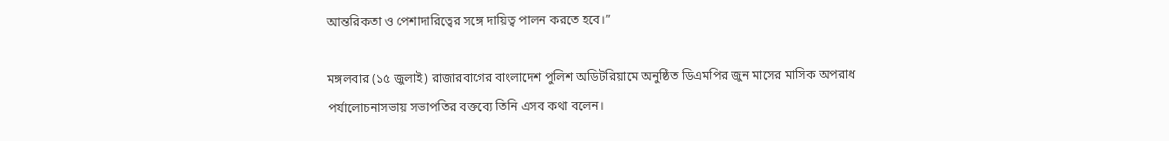আন্তরিকতা ও পেশাদারিত্বের সঙ্গে দায়িত্ব পালন করতে হবে।”

মঙ্গলবার (১৫ জুলাই) রাজারবাগের বাংলাদেশ পুলিশ অডিটরিয়ামে অনুষ্ঠিত ডিএমপির জুন মাসের মাসিক অপরাধ পর্যালোচনাসভায় সভাপতির বক্তব্যে তিনি এসব কথা বলেন।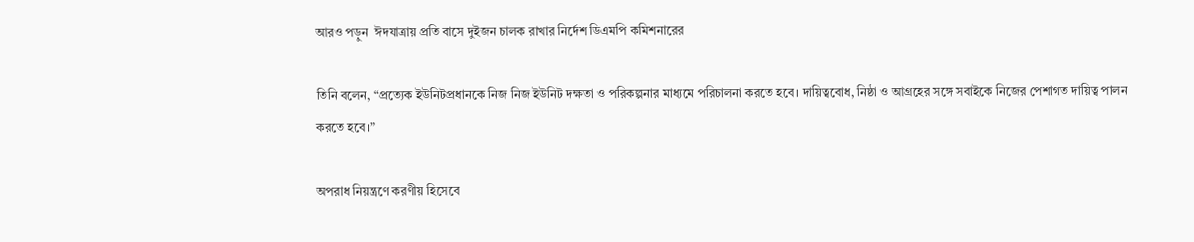আরও পড়ুন  ঈদযাত্রায় প্রতি বাসে দুইজন চালক রাখার নির্দেশ ডিএমপি কমিশনারের

তিনি বলেন, “প্রত্যেক ইউনিটপ্রধানকে নিজ নিজ ইউনিট দক্ষতা ও পরিকল্পনার মাধ্যমে পরিচালনা করতে হবে। দায়িত্ববোধ, নিষ্ঠা ও আগ্রহের সঙ্গে সবাইকে নিজের পেশাগত দায়িত্ব পালন করতে হবে।”

অপরাধ নিয়ন্ত্রণে করণীয় হিসেবে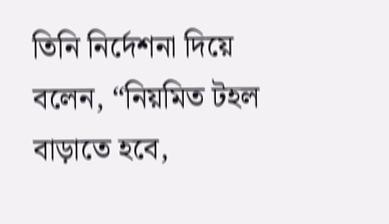তিনি নির্দেশনা দিয়ে বলেন, “নিয়মিত টহল বাড়াতে হবে,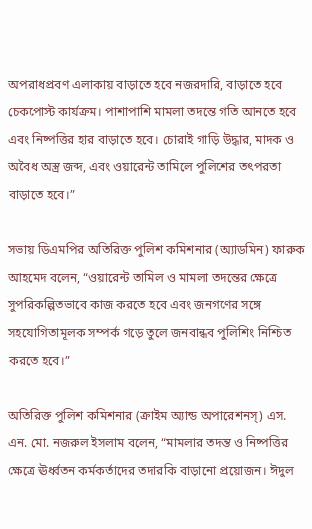অপরাধপ্রবণ এলাকায় বাড়াতে হবে নজরদারি, বাড়াতে হবে চেকপোস্ট কার্যক্রম। পাশাপাশি মামলা তদন্তে গতি আনতে হবে এবং নিষ্পত্তির হার বাড়াতে হবে। চোরাই গাড়ি উদ্ধার, মাদক ও অবৈধ অস্ত্র জব্দ, এবং ওয়ারেন্ট তামিলে পুলিশের তৎপরতা বাড়াতে হবে।”

সভায় ডিএমপির অতিরিক্ত পুলিশ কমিশনার (অ্যাডমিন) ফারুক আহমেদ বলেন, “ওয়ারেন্ট তামিল ও মামলা তদন্তের ক্ষেত্রে সুপরিকল্পিতভাবে কাজ করতে হবে এবং জনগণের সঙ্গে সহযোগিতামূলক সম্পর্ক গড়ে তুলে জনবান্ধব পুলিশিং নিশ্চিত করতে হবে।”

অতিরিক্ত পুলিশ কমিশনার (ক্রাইম অ্যান্ড অপারেশনস্) এস. এন. মো. নজরুল ইসলাম বলেন, “মামলার তদন্ত ও নিষ্পত্তির ক্ষেত্রে ঊর্ধ্বতন কর্মকর্তাদের তদারকি বাড়ানো প্রয়োজন। ঈদুল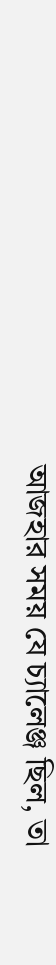আজহার সময় যে চ্যালেঞ্জ ছিল, তা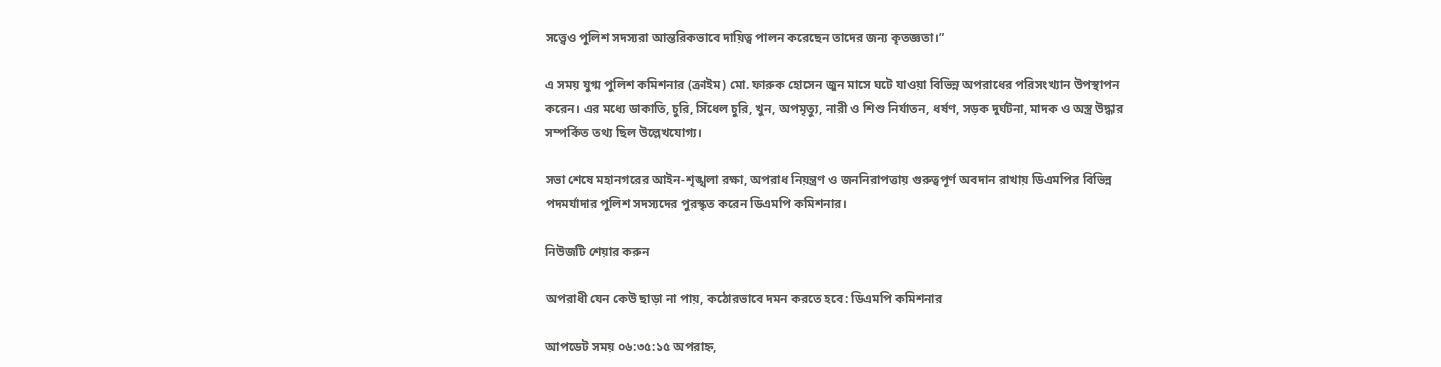সত্ত্বেও পুলিশ সদস্যরা আন্তরিকভাবে দায়িত্ব পালন করেছেন তাদের জন্য কৃতজ্ঞতা।”

এ সময় যুগ্ম পুলিশ কমিশনার (ক্রাইম) মো. ফারুক হোসেন জুন মাসে ঘটে যাওয়া বিভিন্ন অপরাধের পরিসংখ্যান উপস্থাপন করেন। এর মধ্যে ডাকাতি, চুরি, সিঁধেল চুরি, খুন, অপমৃত্যু, নারী ও শিশু নির্যাতন, ধর্ষণ, সড়ক দুর্ঘটনা, মাদক ও অস্ত্র উদ্ধার সম্পর্কিত তথ্য ছিল উল্লেখযোগ্য।

সভা শেষে মহানগরের আইন-শৃঙ্খলা রক্ষা, অপরাধ নিয়ন্ত্রণ ও জননিরাপত্তায় গুরুত্বপূর্ণ অবদান রাখায় ডিএমপির বিভিন্ন পদমর্যাদার পুলিশ সদস্যদের পুরস্কৃত করেন ডিএমপি কমিশনার।

নিউজটি শেয়ার করুন

অপরাধী যেন কেউ ছাড়া না পায়, কঠোরভাবে দমন করতে হবে: ডিএমপি কমিশনার

আপডেট সময় ০৬:৩৫:১৫ অপরাহ্ন,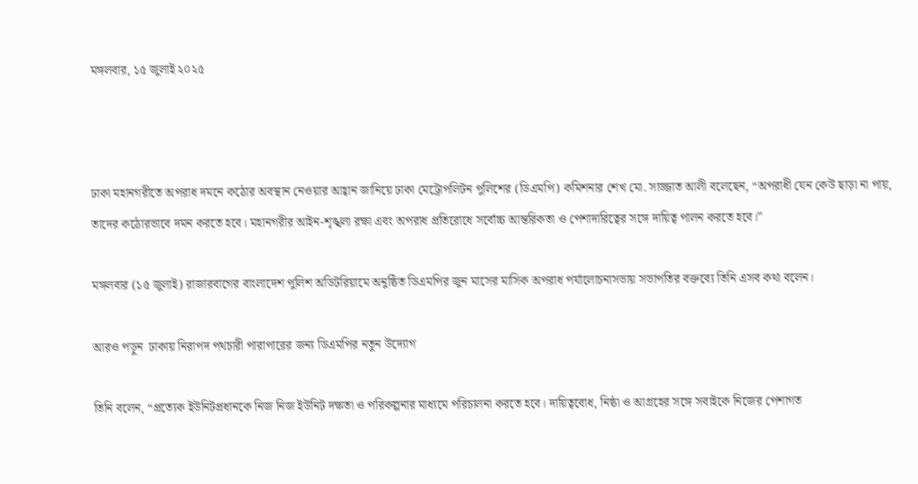মঙ্গলবার, ১৫ জুলাই ২০২৫



ঢাকা মহানগরীতে অপরাধ দমনে কঠোর অবস্থান নেওয়ার আহ্বান জানিয়ে ঢাকা মেট্রোপলিটন পুলিশের (ডিএমপি) কমিশনার শেখ মো. সাজ্জাত আলী বলেছেন, “অপরাধী যেন কেউ ছাড়া না পায়, তাদের কঠোরভাবে দমন করতে হবে। মহানগরীর আইন-শৃঙ্খলা রক্ষা এবং অপরাধ প্রতিরোধে সর্বোচ্চ আন্তরিকতা ও পেশাদারিত্বের সঙ্গে দায়িত্ব পালন করতে হবে।”

মঙ্গলবার (১৫ জুলাই) রাজারবাগের বাংলাদেশ পুলিশ অডিটরিয়ামে অনুষ্ঠিত ডিএমপির জুন মাসের মাসিক অপরাধ পর্যালোচনাসভায় সভাপতির বক্তব্যে তিনি এসব কথা বলেন।

আরও পড়ুন  ঢাকায় নিরাপদ পথচারী পারাপারের জন্য ডিএমপির নতুন উদ্যোগ

তিনি বলেন, “প্রত্যেক ইউনিটপ্রধানকে নিজ নিজ ইউনিট দক্ষতা ও পরিকল্পনার মাধ্যমে পরিচালনা করতে হবে। দায়িত্ববোধ, নিষ্ঠা ও আগ্রহের সঙ্গে সবাইকে নিজের পেশাগত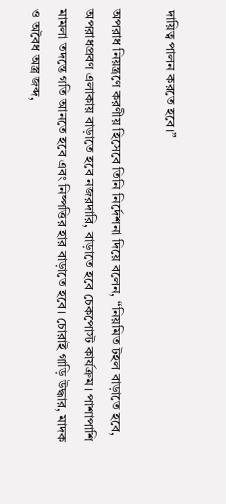দায়িত্ব পালন করতে হবে।”

অপরাধ নিয়ন্ত্রণে করণীয় হিসেবে তিনি নির্দেশনা দিয়ে বলেন, “নিয়মিত টহল বাড়াতে হবে, অপরাধপ্রবণ এলাকায় বাড়াতে হবে নজরদারি, বাড়াতে হবে চেকপোস্ট কার্যক্রম। পাশাপাশি মামলা তদন্তে গতি আনতে হবে এবং নিষ্পত্তির হার বাড়াতে হবে। চোরাই গাড়ি উদ্ধার, মাদক ও অবৈধ অস্ত্র জব্দ,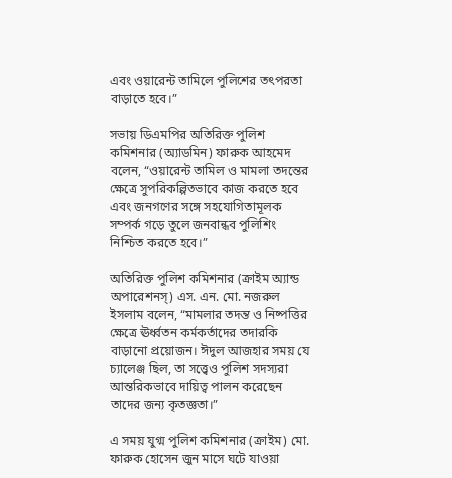এবং ওয়ারেন্ট তামিলে পুলিশের তৎপরতা বাড়াতে হবে।”

সভায় ডিএমপির অতিরিক্ত পুলিশ কমিশনার (অ্যাডমিন) ফারুক আহমেদ বলেন, “ওয়ারেন্ট তামিল ও মামলা তদন্তের ক্ষেত্রে সুপরিকল্পিতভাবে কাজ করতে হবে এবং জনগণের সঙ্গে সহযোগিতামূলক সম্পর্ক গড়ে তুলে জনবান্ধব পুলিশিং নিশ্চিত করতে হবে।”

অতিরিক্ত পুলিশ কমিশনার (ক্রাইম অ্যান্ড অপারেশনস্) এস. এন. মো. নজরুল ইসলাম বলেন, “মামলার তদন্ত ও নিষ্পত্তির ক্ষেত্রে ঊর্ধ্বতন কর্মকর্তাদের তদারকি বাড়ানো প্রয়োজন। ঈদুল আজহার সময় যে চ্যালেঞ্জ ছিল, তা সত্ত্বেও পুলিশ সদস্যরা আন্তরিকভাবে দায়িত্ব পালন করেছেন তাদের জন্য কৃতজ্ঞতা।”

এ সময় যুগ্ম পুলিশ কমিশনার (ক্রাইম) মো. ফারুক হোসেন জুন মাসে ঘটে যাওয়া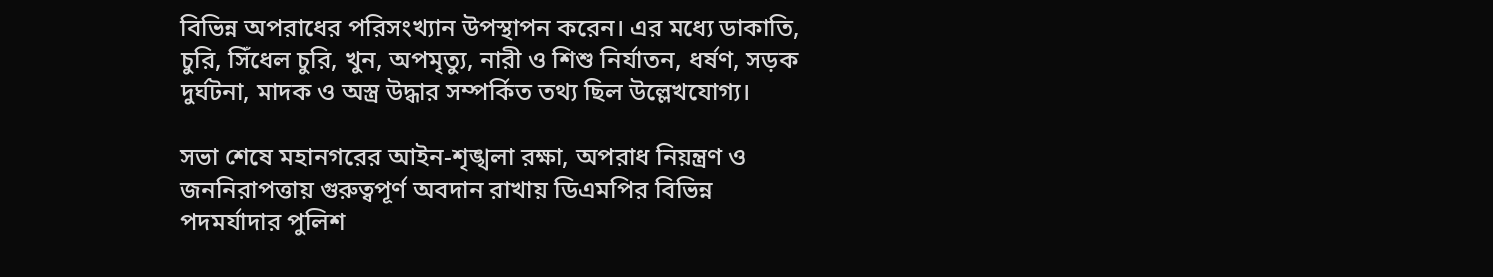বিভিন্ন অপরাধের পরিসংখ্যান উপস্থাপন করেন। এর মধ্যে ডাকাতি, চুরি, সিঁধেল চুরি, খুন, অপমৃত্যু, নারী ও শিশু নির্যাতন, ধর্ষণ, সড়ক দুর্ঘটনা, মাদক ও অস্ত্র উদ্ধার সম্পর্কিত তথ্য ছিল উল্লেখযোগ্য।

সভা শেষে মহানগরের আইন-শৃঙ্খলা রক্ষা, অপরাধ নিয়ন্ত্রণ ও জননিরাপত্তায় গুরুত্বপূর্ণ অবদান রাখায় ডিএমপির বিভিন্ন পদমর্যাদার পুলিশ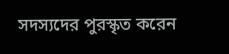সদস্যদের পুরস্কৃত করেন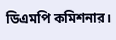ডিএমপি কমিশনার।